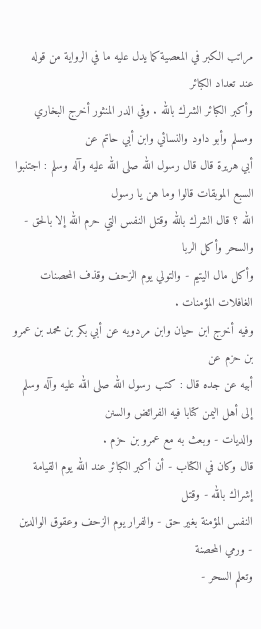مراتب الكبر في المعصية كما يدل عليه ما في الرواية من قوله عند تعداد الكبائر
وأكبر الكبائر الشرك بالله . وفي الدر المنثور أخرج البخاري ومسلم وأبو داود والنسائي وابن أبي حاتم عن
أبي هريرة قال قال رسول الله صلى الله عليه وآله وسلم : اجتنبوا السبع الموبقات قالوا وما هن يا رسول
الله ؟ قال الشرك بالله وقتل النفس التي حرم الله إلا بالحق - والسحر وأكل الربا
وأكل مال اليتيم - والتولي يوم الزحف وقذف المحصنات الغافلات المؤمنات .
وفيه أخرج ابن حيان وابن مردويه عن أبي بكر بن محمد بن عمرو بن حزم عن
أبيه عن جده قال : كتب رسول الله صلى الله عليه وآله وسلم إلى أهل اليمن كتابا فيه الفرائض والسنن
والديات - وبعث به مع عمرو بن حزم .
قال وكان في الكتاب - أن أكبر الكبائر عند الله يوم القيامة إشراك بالله - وقتل
النفس المؤمنة بغير حق - والفرار يوم الزحف وعقوق الوالدين - ورمي المحصنة
وتعلم السحر -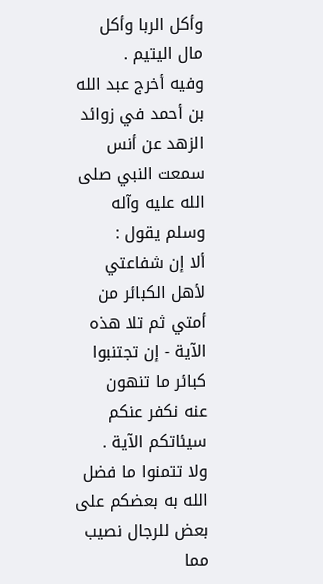وأكل الربا وأكل مال اليتيم .
وفيه أخرج عبد الله بن أحمد في زوائد الزهد عن أنس سمعت النبي صلى الله عليه وآله وسلم يقول :
ألا إن شفاعتي لأهل الكبائر من أمتي ثم تلا هذه الآية - إن تجتنبوا كبائر ما تنهون
عنه نكفر عنكم سيئاتكم الآية .
ولا تتمنوا ما فضل الله به بعضكم على بعض للرجال نصيب
مما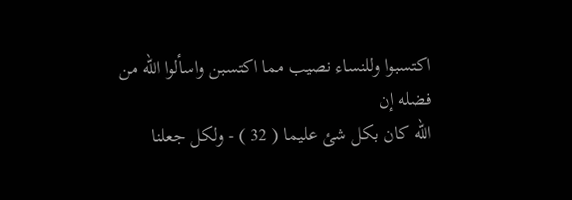اكتسبوا وللنساء نصيب مما اكتسبن واسألوا الله من فضله إن
الله كان بكل شئ عليما ( 32 ) - ولكل جعلنا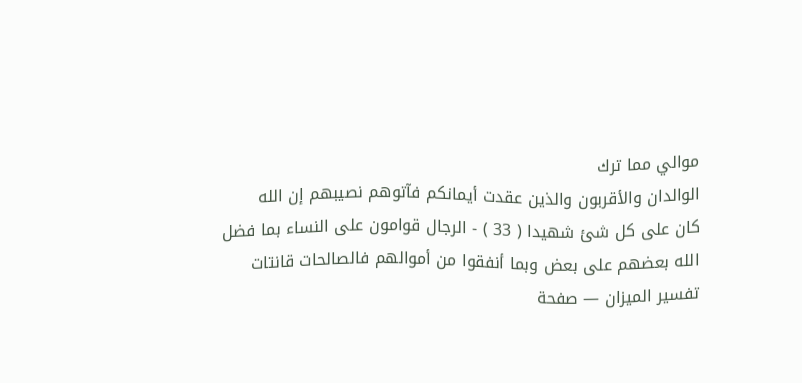موالي مما ترك
الوالدان والأقربون والذين عقدت أيمانكم فآتوهم نصيبهم إن الله
كان على كل شئ شهيدا ( 33 ) - الرجال قوامون على النساء بما فضل
الله بعضهم على بعض وبما أنفقوا من أموالهم فالصالحات قانتات
تفسير الميزان — صفحة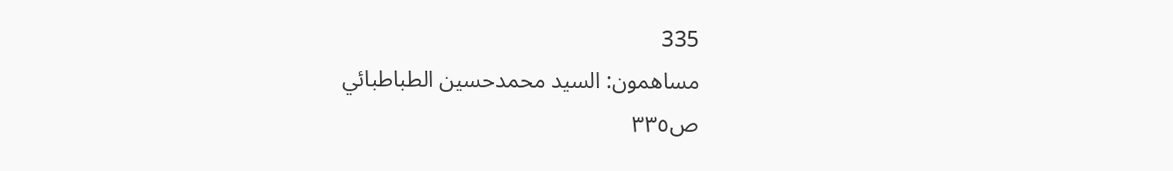335
مساهمون: السيد محمدحسين الطباطبائي
ص٣٣٥